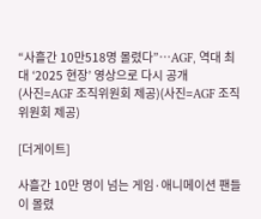“사흘간 10만518명 몰렸다”…AGF, 역대 최대 ‘2025 현장’ 영상으로 다시 공개
(사진=AGF 조직위원회 제공)(사진=AGF 조직위원회 제공)

[더게이트]

사흘간 10만 명이 넘는 게임·애니메이션 팬들이 몰렸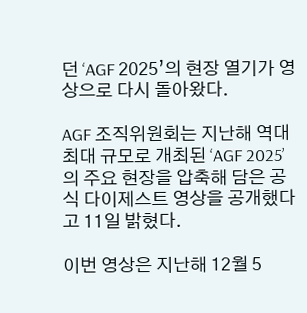던 ‘AGF 2025’의 현장 열기가 영상으로 다시 돌아왔다.

AGF 조직위원회는 지난해 역대 최대 규모로 개최된 ‘AGF 2025’의 주요 현장을 압축해 담은 공식 다이제스트 영상을 공개했다고 11일 밝혔다.

이번 영상은 지난해 12월 5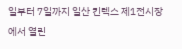일부터 7일까지 일산 킨텍스 제1전시장에서 열린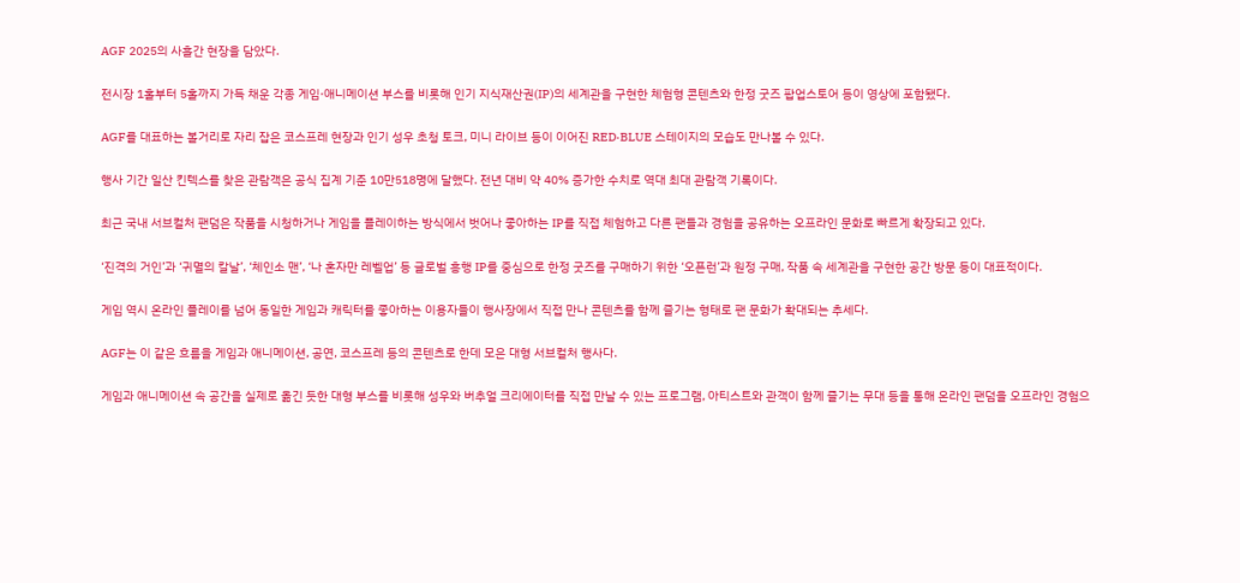AGF 2025의 사흘간 현장을 담았다.

전시장 1홀부터 5홀까지 가득 채운 각종 게임·애니메이션 부스를 비롯해 인기 지식재산권(IP)의 세계관을 구현한 체험형 콘텐츠와 한정 굿즈 팝업스토어 등이 영상에 포함됐다.

AGF를 대표하는 볼거리로 자리 잡은 코스프레 현장과 인기 성우 초청 토크, 미니 라이브 등이 이어진 RED·BLUE 스테이지의 모습도 만나볼 수 있다.

행사 기간 일산 킨텍스를 찾은 관람객은 공식 집계 기준 10만518명에 달했다. 전년 대비 약 40% 증가한 수치로 역대 최대 관람객 기록이다.

최근 국내 서브컬처 팬덤은 작품을 시청하거나 게임을 플레이하는 방식에서 벗어나 좋아하는 IP를 직접 체험하고 다른 팬들과 경험을 공유하는 오프라인 문화로 빠르게 확장되고 있다.

‘진격의 거인’과 ‘귀멸의 칼날’, ‘체인소 맨’, ‘나 혼자만 레벨업’ 등 글로벌 흥행 IP를 중심으로 한정 굿즈를 구매하기 위한 ‘오픈런’과 원정 구매, 작품 속 세계관을 구현한 공간 방문 등이 대표적이다.

게임 역시 온라인 플레이를 넘어 동일한 게임과 캐릭터를 좋아하는 이용자들이 행사장에서 직접 만나 콘텐츠를 함께 즐기는 형태로 팬 문화가 확대되는 추세다.

AGF는 이 같은 흐름을 게임과 애니메이션, 공연, 코스프레 등의 콘텐츠로 한데 모은 대형 서브컬처 행사다.

게임과 애니메이션 속 공간을 실제로 옮긴 듯한 대형 부스를 비롯해 성우와 버추얼 크리에이터를 직접 만날 수 있는 프로그램, 아티스트와 관객이 함께 즐기는 무대 등을 통해 온라인 팬덤을 오프라인 경험으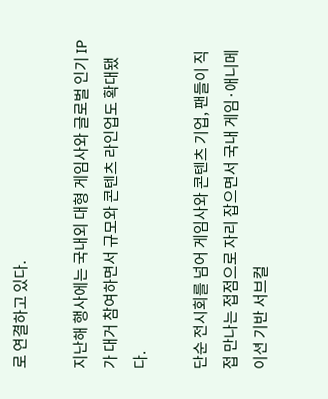로 연결하고 있다.

지난해 행사에는 국내외 대형 게임사와 글로벌 인기 IP가 대거 참여하면서 규모와 콘텐츠 라인업도 확대됐다.

단순 전시회를 넘어 게임사와 콘텐츠 기업, 팬들이 직접 만나는 접점으로 자리 잡으면서 국내 게임·애니메이션 기반 서브컬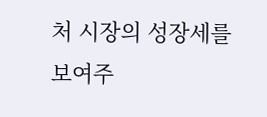처 시장의 성장세를 보여주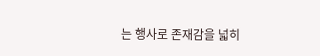는 행사로 존재감을 넓히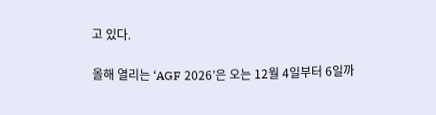고 있다.

올해 열리는 ‘AGF 2026’은 오는 12월 4일부터 6일까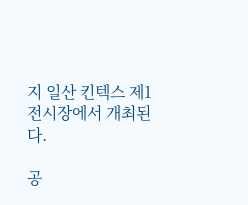지 일산 킨텍스 제1전시장에서 개최된다.

공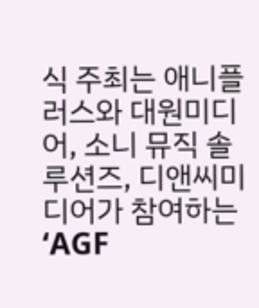식 주최는 애니플러스와 대원미디어, 소니 뮤직 솔루션즈, 디앤씨미디어가 참여하는 ‘AGF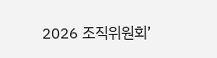2026 조직위원회’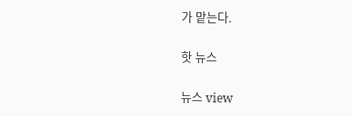가 맡는다.

핫 뉴스

뉴스 view